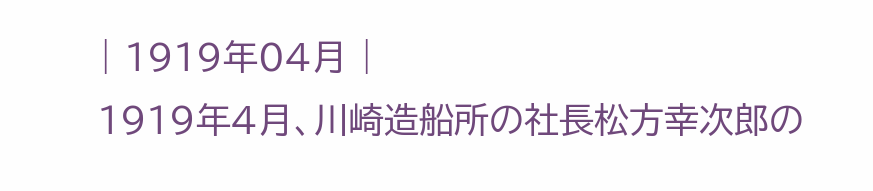| 1919年04月 |
1919年4月、川崎造船所の社長松方幸次郎の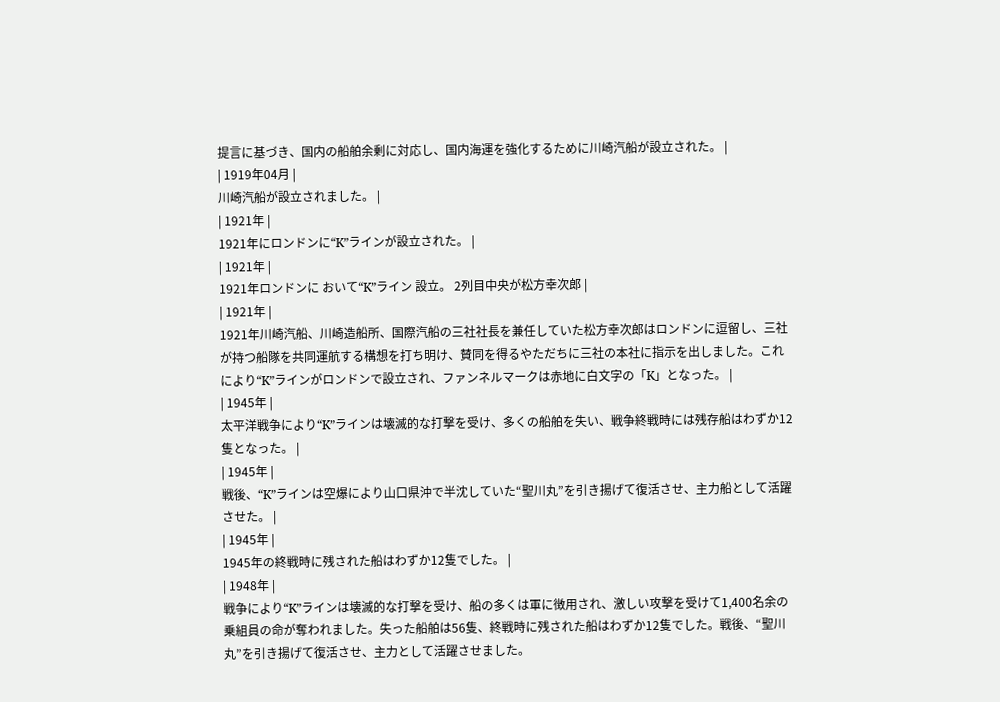提言に基づき、国内の船舶余剰に対応し、国内海運を強化するために川崎汽船が設立された。 |
| 1919年04月 |
川崎汽船が設立されました。 |
| 1921年 |
1921年にロンドンに“K”ラインが設立された。 |
| 1921年 |
1921年ロンドンに おいて“K”ライン 設立。 2列目中央が松方幸次郎 |
| 1921年 |
1921年川崎汽船、川崎造船所、国際汽船の三社社長を兼任していた松方幸次郎はロンドンに逗留し、三社が持つ船隊を共同運航する構想を打ち明け、賛同を得るやただちに三社の本社に指示を出しました。これにより“K”ラインがロンドンで設立され、ファンネルマークは赤地に白文字の「K」となった。 |
| 1945年 |
太平洋戦争により“K”ラインは壊滅的な打撃を受け、多くの船舶を失い、戦争終戦時には残存船はわずか12隻となった。 |
| 1945年 |
戦後、“K”ラインは空爆により山口県沖で半沈していた“聖川丸”を引き揚げて復活させ、主力船として活躍させた。 |
| 1945年 |
1945年の終戦時に残された船はわずか12隻でした。 |
| 1948年 |
戦争により“K”ラインは壊滅的な打撃を受け、船の多くは軍に徴用され、激しい攻撃を受けて1,400名余の乗組員の命が奪われました。失った船舶は56隻、終戦時に残された船はわずか12隻でした。戦後、“聖川丸”を引き揚げて復活させ、主力として活躍させました。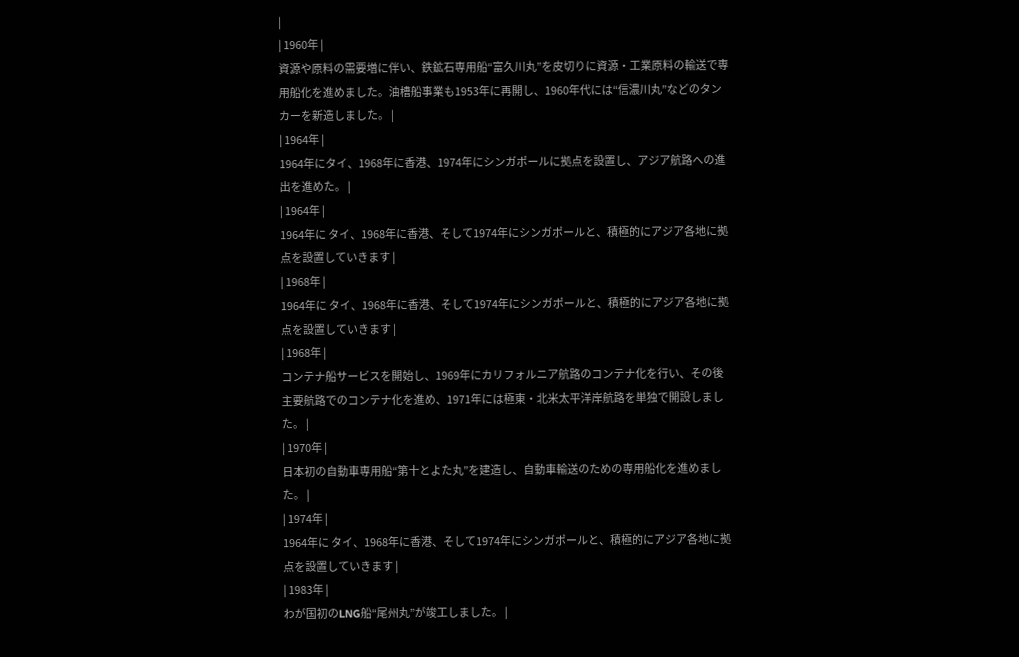|
| 1960年 |
資源や原料の需要増に伴い、鉄鉱石専用船“富久川丸”を皮切りに資源・工業原料の輸送で専用船化を進めました。油槽船事業も1953年に再開し、1960年代には“信濃川丸”などのタンカーを新造しました。 |
| 1964年 |
1964年にタイ、1968年に香港、1974年にシンガポールに拠点を設置し、アジア航路への進出を進めた。 |
| 1964年 |
1964年に タイ、1968年に香港、そして1974年にシンガポールと、積極的にアジア各地に拠点を設置していきます |
| 1968年 |
1964年に タイ、1968年に香港、そして1974年にシンガポールと、積極的にアジア各地に拠点を設置していきます |
| 1968年 |
コンテナ船サービスを開始し、1969年にカリフォルニア航路のコンテナ化を行い、その後主要航路でのコンテナ化を進め、1971年には極東・北米太平洋岸航路を単独で開設しました。 |
| 1970年 |
日本初の自動車専用船“第十とよた丸”を建造し、自動車輸送のための専用船化を進めました。 |
| 1974年 |
1964年に タイ、1968年に香港、そして1974年にシンガポールと、積極的にアジア各地に拠点を設置していきます |
| 1983年 |
わが国初のLNG船“尾州丸”が竣工しました。 |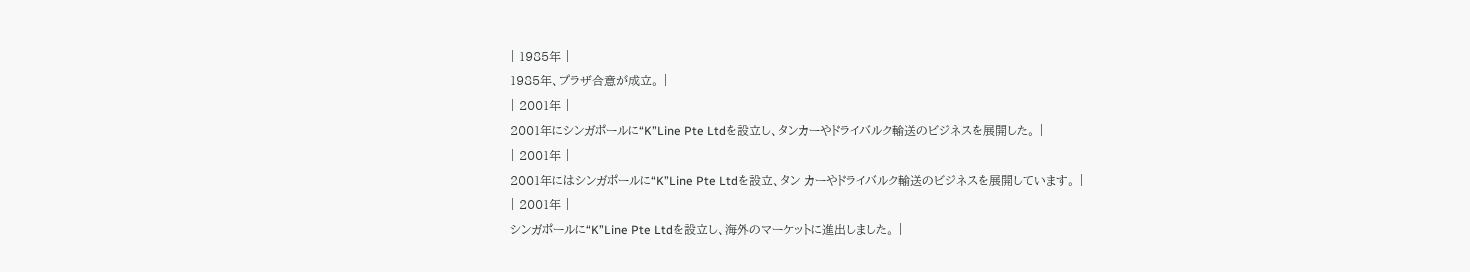| 1985年 |
1985年、プラザ合意が成立。 |
| 2001年 |
2001年にシンガポールに“K”Line Pte Ltdを設立し、タンカーやドライバルク輸送のビジネスを展開した。 |
| 2001年 |
2001年にはシンガポールに“K”Line Pte Ltdを設立、タン カーやドライバルク輸送のビジネスを展開しています。 |
| 2001年 |
シンガポールに“K”Line Pte Ltdを設立し、海外のマーケットに進出しました。 |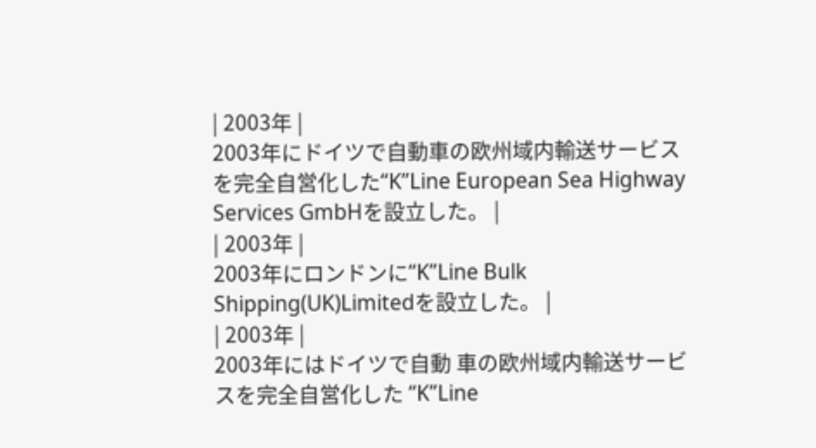| 2003年 |
2003年にドイツで自動車の欧州域内輸送サービスを完全自営化した“K”Line European Sea Highway Services GmbHを設立した。 |
| 2003年 |
2003年にロンドンに“K”Line Bulk Shipping(UK)Limitedを設立した。 |
| 2003年 |
2003年にはドイツで自動 車の欧州域内輸送サービスを完全自営化した “K”Line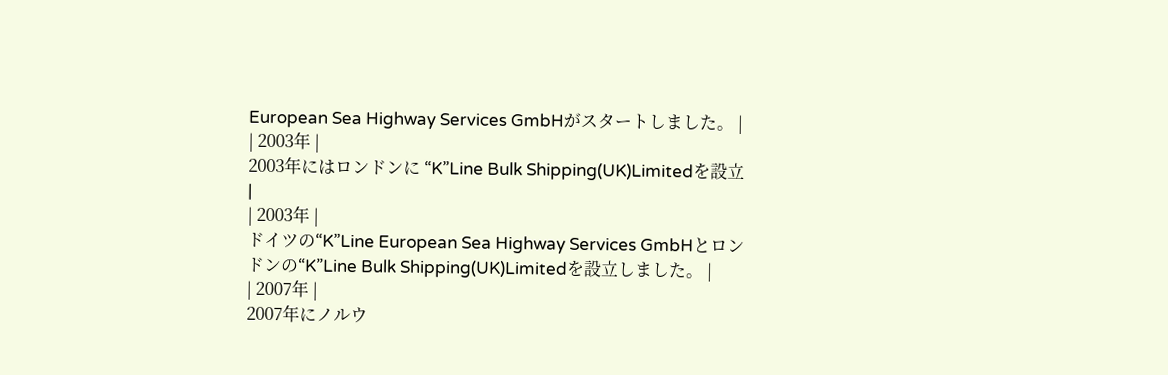European Sea Highway Services GmbHがスタートしました。 |
| 2003年 |
2003年にはロンドンに “K”Line Bulk Shipping(UK)Limitedを設立 |
| 2003年 |
ドイツの“K”Line European Sea Highway Services GmbHとロンドンの“K”Line Bulk Shipping(UK)Limitedを設立しました。 |
| 2007年 |
2007年にノルウ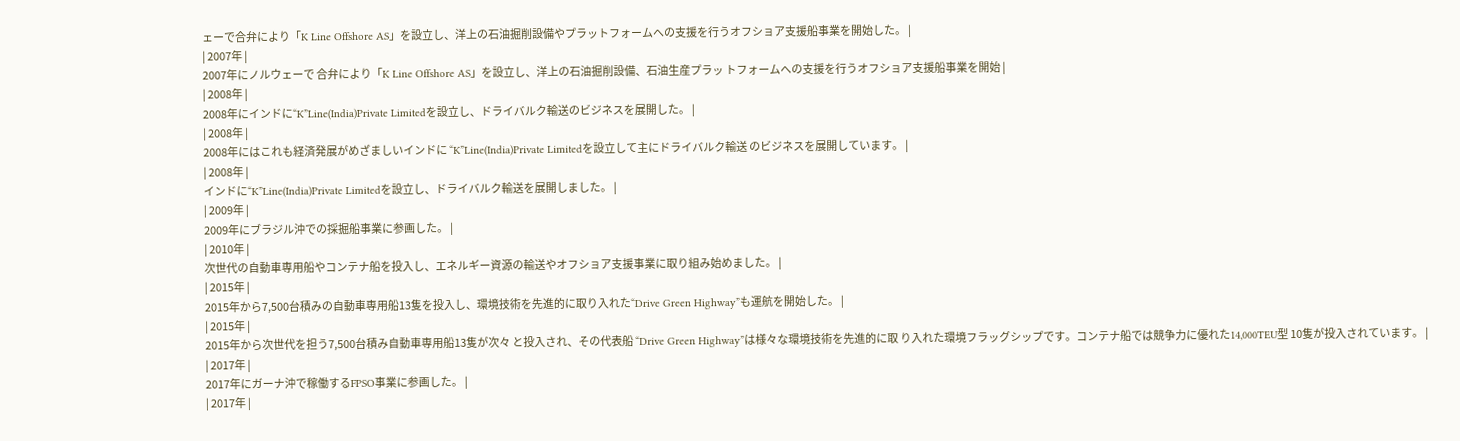ェーで合弁により「K Line Offshore AS」を設立し、洋上の石油掘削設備やプラットフォームへの支援を行うオフショア支援船事業を開始した。 |
| 2007年 |
2007年にノルウェーで 合弁により「K Line Offshore AS」を設立し、洋上の石油掘削設備、石油生産プラッ トフォームへの支援を行うオフショア支援船事業を開始 |
| 2008年 |
2008年にインドに“K”Line(India)Private Limitedを設立し、ドライバルク輸送のビジネスを展開した。 |
| 2008年 |
2008年にはこれも経済発展がめざましいインドに “K”Line(India)Private Limitedを設立して主にドライバルク輸送 のビジネスを展開しています。 |
| 2008年 |
インドに“K”Line(India)Private Limitedを設立し、ドライバルク輸送を展開しました。 |
| 2009年 |
2009年にブラジル沖での採掘船事業に参画した。 |
| 2010年 |
次世代の自動車専用船やコンテナ船を投入し、エネルギー資源の輸送やオフショア支援事業に取り組み始めました。 |
| 2015年 |
2015年から7,500台積みの自動車専用船13隻を投入し、環境技術を先進的に取り入れた“Drive Green Highway”も運航を開始した。 |
| 2015年 |
2015年から次世代を担う7,500台積み自動車専用船13隻が次々 と投入され、その代表船 “Drive Green Highway”は様々な環境技術を先進的に取 り入れた環境フラッグシップです。コンテナ船では競争力に優れた14,000TEU型 10隻が投入されています。 |
| 2017年 |
2017年にガーナ沖で稼働するFPSO事業に参画した。 |
| 2017年 |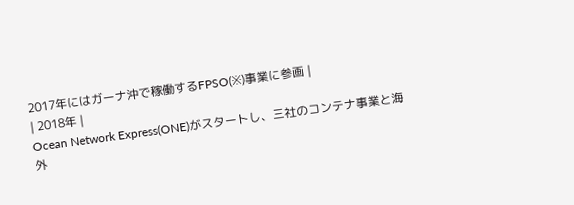2017年にはガーナ沖で稼働するFPSO(※)事業に参画 |
| 2018年 |
Ocean Network Express(ONE)がスタートし、三社のコンテナ事業と海外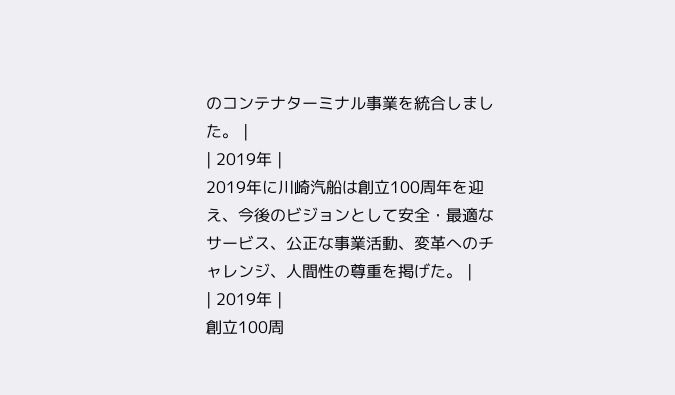のコンテナターミナル事業を統合しました。 |
| 2019年 |
2019年に川崎汽船は創立100周年を迎え、今後のビジョンとして安全・最適なサービス、公正な事業活動、変革へのチャレンジ、人間性の尊重を掲げた。 |
| 2019年 |
創立100周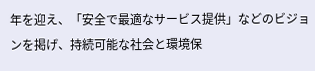年を迎え、「安全で最適なサービス提供」などのビジョンを掲げ、持続可能な社会と環境保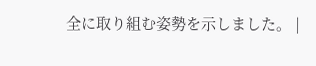全に取り組む姿勢を示しました。 |